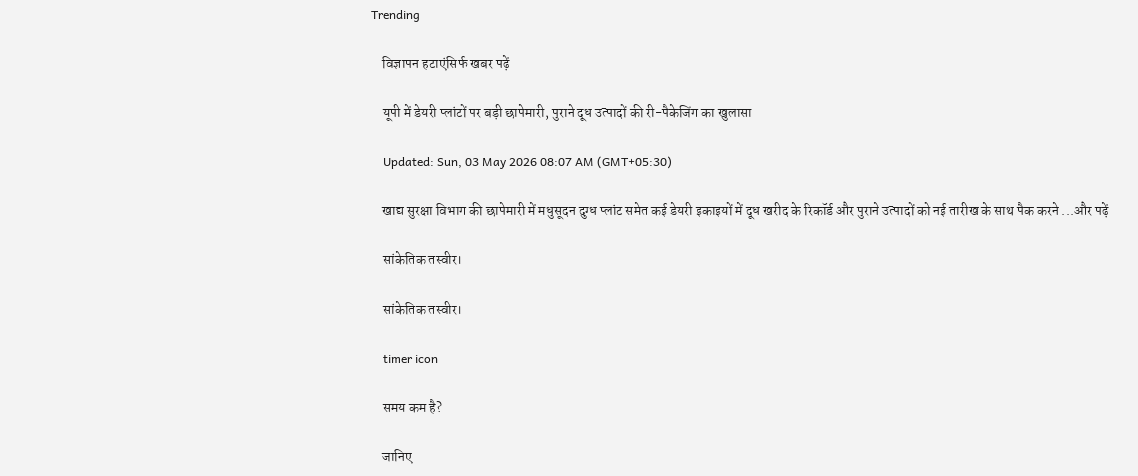Trending

    विज्ञापन हटाएंसिर्फ खबर पढ़ें

    यूपी में डेयरी प्लांटों पर बड़ी छापेमारी, पुराने दूध उत्पादों की री-पैकेजिंग का खुलासा

    Updated: Sun, 03 May 2026 08:07 AM (GMT+05:30)

    खाद्य सुरक्षा विभाग की छापेमारी में मधुसूदन दुग्ध प्लांट समेत कई डेयरी इकाइयों में दूध खरीद के रिकॉर्ड और पुराने उत्पादों को नई तारीख के साथ पैक करने ...और पढ़ें

    सांकेतिक तस्वीर।

    सांकेतिक तस्वीर।

    timer icon

    समय कम है?

    जानिए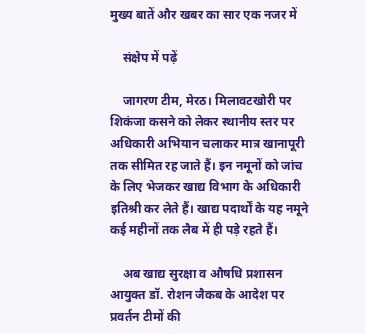मुख्य बातें और खबर का सार एक नजर में

    संक्षेप में पढ़ें

    जागरण टीम, मेरठ। मिलावटखोरी पर शिकंजा कसने को लेकर स्थानीय स्तर पर अधिकारी अभियान चलाकर मात्र खानापूरी तक सीमित रह जाते हैं। इन नमूनों को जांच के लिए भेजकर खाद्य विभाग के अधिकारी इतिश्री कर लेते हैं। खाद्य पदार्थों के यह नमूने कई महीनों तक लैब में ही पड़े रहते हैं।

    अब खाद्य सुरक्षा व औषधि प्रशासन आयुक्त डॉ. रोशन जैकब के आदेश पर प्रवर्तन टीमों की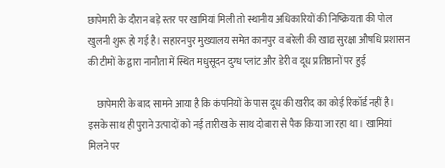छापेमारी के दौरान बड़े स्तर पर खामियां मिली तो स्थानीय अधिकारियों की निष्क्रियता की पोल खुलनी शुरू हो गई है। सहारनपुर मुख्यालय समेत कानपुर व बरेली की खाद्य सुरक्षा औषधि प्रशासन की टीमों के द्वारा नानौता में स्थित मधुसूदन दुग्ध प्लांट और डेरी व दूध प्रतिष्ठानों पर हुई

    छापेमारी के बाद सामने आया है कि कंपनियों के पास दूध की खरीद का कोई रिकॉर्ड नहीं है। इसके साथ ही पुराने उत्पादों को नई तारीख के साथ दोबारा से पैक किया जा रहा था। खामियां मिलने पर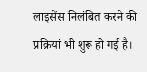लाइसेंस निलंबित करने की प्रक्रियां भी शुरू हो गई है।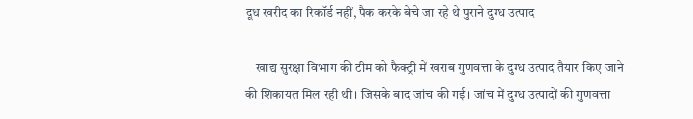दूध खरीद का रिकॉर्ड नहीं, पैक करके बेचे जा रहे थे पुराने दुग्ध उत्पाद

    खाद्य सुरक्षा विभाग की टीम को फैक्ट्री में खराब गुणवत्ता के दुग्ध उत्पाद तैयार किए जाने की शिकायत मिल रही थी। जिसके बाद जांच की गई। जांच में दुग्ध उत्पादों की गुणवत्ता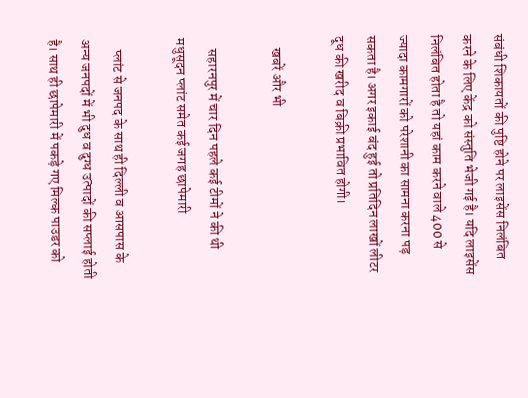संबंधी शिकायतों की पुष्टि होने पर लाइसेंस निलंबित करने के लिए केंद्र को संस्तुति भेजी गई है। यदि लाइसेंस निलंबित होता है तो यहां काम करने वाले 400 से ज्यादा कामगारों को परेशानी का सामना करना पड़ सकता है। अगर इकाई बंद हुई तो प्रतिदिन लाखों लीटर दूध की खरीद व बिक्री प्रभावित होगी।

    खबरें और भी

    सहारनपुर में चार दिन पहले कई टीमों ने की थी मधुसूदन प्लांट समेत कई जगह छापेमारी

    प्लांट से जनपद के साथ ही दिल्ली व आसपास के अन्य जनपदों में भी दुध व दुग्ध उत्पादों की सप्लाई होती है। साथ ही छापेमारी में पकड़े गए मिल्क पाउडर को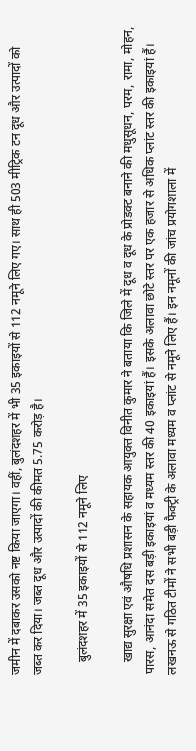जमीन में दबाकर उसको नष्ट किया जाएगा। वहीं, बुलंदशहर में भी 35 इकाइयों से 112 नमूने लिए गए। साथ ही 503 मीट्रिक टन दूध और उत्पादों को जब्त कर दिया। जब्त दूध और उत्पादों की कीमत 5.75 करोड़ है।

    बुलंदशहर में 35 इकाइयों से 112 नमूने लिए

    खाद्य सुरक्षा एवं औषधि प्रशासन के सहायक आयुक्त विनीत कुमार ने बताया कि जिले में दूध व दूध के प्रोडक्ट बनाने की मधुसूधन, परम, रामा, मोहन, पारस, आनंदा समेत दस बड़ी इकाइयां व मध्यम स्तर की 40 इकाइयां हैं। इसके अलावा छोटे स्तर पर एक हजार से अधिक प्लांट स्तर की इकाइयां हैं। लखनऊ से गठित टीमों ने सभी बड़ी फैक्ट्री के अलावा मध्यम व प्लांट से नमूने लिए हैं। इन नमूनों की जांच प्रयोगशाला में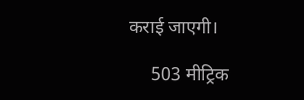कराई जाएगी।

     503 मीट्रिक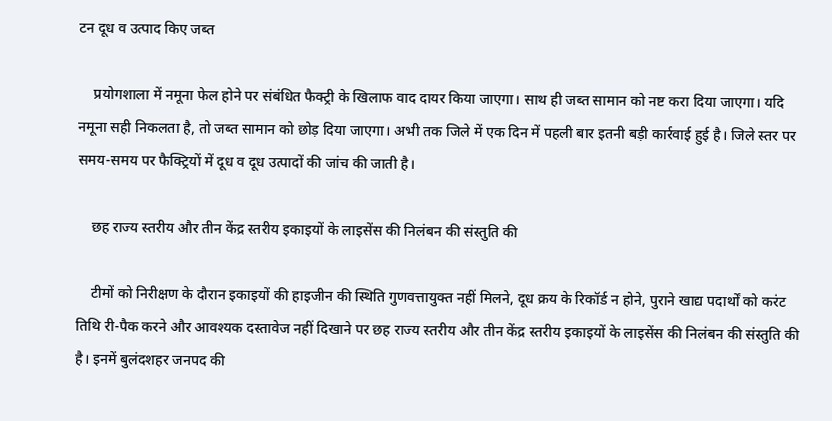टन दूध व उत्पाद किए जब्त

    प्रयोगशाला में नमूना फेल होने पर संबंधित फैक्ट्री के खिलाफ वाद दायर किया जाएगा। साथ ही जब्त सामान को नष्ट करा दिया जाएगा। यदि नमूना सही निकलता है, तो जब्त सामान को छोड़ दिया जाएगा। अभी तक जिले में एक दिन में पहली बार इतनी बड़ी कार्रवाई हुई है। जिले स्तर पर समय-समय पर फैक्ट्रियों में दूध व दूध उत्पादों की जांच की जाती है।

    छह राज्य स्तरीय और तीन केंद्र स्तरीय इकाइयों के लाइसेंस की निलंबन की संस्तुति की

    टीमों को निरीक्षण के दौरान इकाइयों की हाइजीन की स्थिति गुणवत्तायुक्त नहीं मिलने, दूध क्रय के रिकॉर्ड न होने, पुराने खाद्य पदार्थों को करंट तिथि री-पैक करने और आवश्यक दस्तावेज नहीं दिखाने पर छह राज्य स्तरीय और तीन केंद्र स्तरीय इकाइयों के लाइसेंस की निलंबन की संस्तुति की है। इनमें बुलंदशहर जनपद की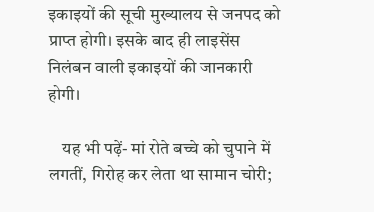इकाइयों की सूची मुख्यालय से जनपद को प्राप्त होगी। इसके बाद ही लाइसेंस निलंबन वाली इकाइयों की जानकारी होगी।

    यह भी पढ़ें- मां रोते बच्चे को चुपाने में लगतीं, गिरोह कर लेता था सामान चोरी;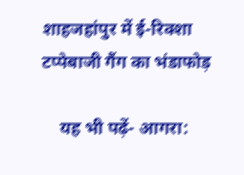शाहजहांपुर में ई-रिक्शा टप्पेबाजी गैंग का भंडाफोड़

    यह भी पढ़ें- आगरा: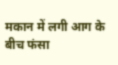मकान में लगी आग के बीच फंसा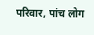परिवार, पांच लोग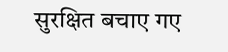सुरक्षित बचाए गए